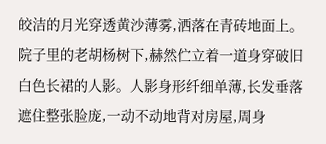皎洁的月光穿透黄沙薄雾,洒落在青砖地面上。院子里的老胡杨树下,赫然伫立着一道身穿破旧白色长裙的人影。人影身形纤细单薄,长发垂落遮住整张脸庞,一动不动地背对房屋,周身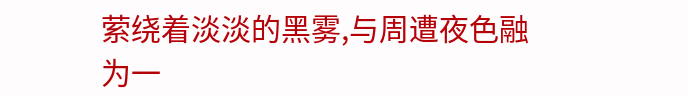萦绕着淡淡的黑雾,与周遭夜色融为一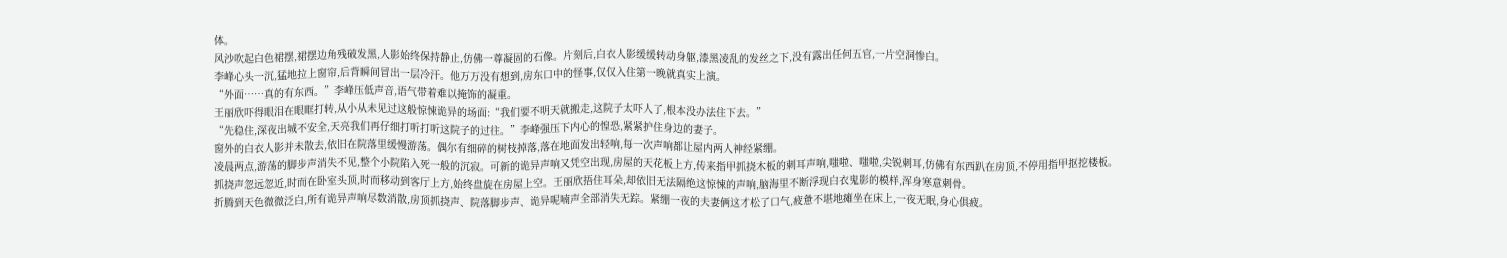体。
风沙吹起白色裙摆,裙摆边角残破发黑,人影始终保持静止,仿佛一尊凝固的石像。片刻后,白衣人影缓缓转动身躯,漆黑凌乱的发丝之下,没有露出任何五官,一片空洞惨白。
李峰心头一沉,猛地拉上窗帘,后背瞬间冒出一层冷汗。他万万没有想到,房东口中的怪事,仅仅入住第一晚就真实上演。
“外面……真的有东西。”李峰压低声音,语气带着难以掩饰的凝重。
王丽欣吓得眼泪在眼眶打转,从小从未见过这般惊悚诡异的场面:“我们要不明天就搬走,这院子太吓人了,根本没办法住下去。”
“先稳住,深夜出城不安全,天亮我们再仔细打听打听这院子的过往。”李峰强压下内心的惶恐,紧紧护住身边的妻子。
窗外的白衣人影并未散去,依旧在院落里缓慢游荡。偶尔有细碎的树枝掉落,落在地面发出轻响,每一次声响都让屋内两人神经紧绷。
凌晨两点,游荡的脚步声消失不见,整个小院陷入死一般的沉寂。可新的诡异声响又凭空出现,房屋的天花板上方,传来指甲抓挠木板的刺耳声响,嗤啦、嗤啦,尖锐刺耳,仿佛有东西趴在房顶,不停用指甲抠挖楼板。
抓挠声忽远忽近,时而在卧室头顶,时而移动到客厅上方,始终盘旋在房屋上空。王丽欣捂住耳朵,却依旧无法隔绝这惊悚的声响,脑海里不断浮现白衣鬼影的模样,浑身寒意刺骨。
折腾到天色微微泛白,所有诡异声响尽数消散,房顶抓挠声、院落脚步声、诡异呢喃声全部消失无踪。紧绷一夜的夫妻俩这才松了口气,疲惫不堪地瘫坐在床上,一夜无眠,身心俱疲。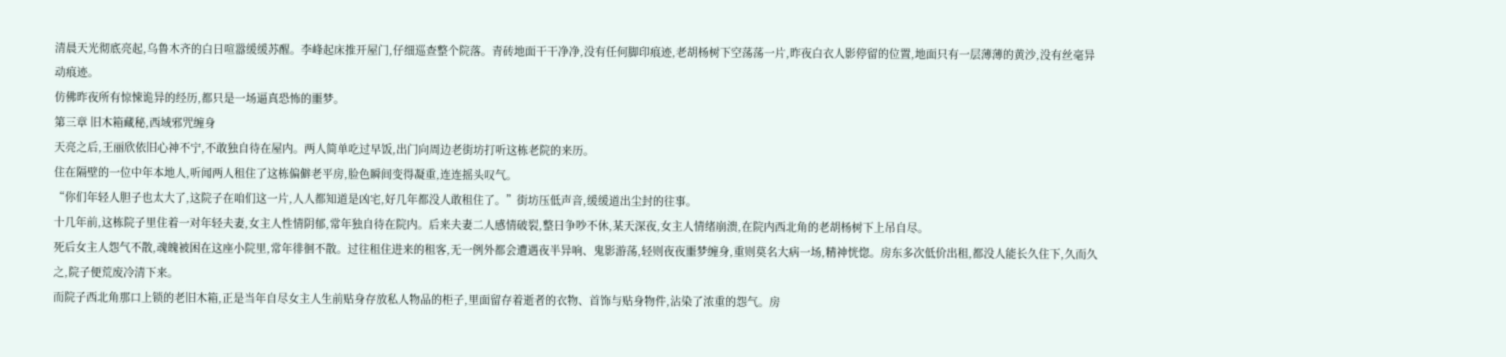清晨天光彻底亮起,乌鲁木齐的白日喧嚣缓缓苏醒。李峰起床推开屋门,仔细巡查整个院落。青砖地面干干净净,没有任何脚印痕迹,老胡杨树下空荡荡一片,昨夜白衣人影停留的位置,地面只有一层薄薄的黄沙,没有丝毫异动痕迹。
仿佛昨夜所有惊悚诡异的经历,都只是一场逼真恐怖的噩梦。
第三章 旧木箱藏秘,西域邪咒缠身
天亮之后,王丽欣依旧心神不宁,不敢独自待在屋内。两人简单吃过早饭,出门向周边老街坊打听这栋老院的来历。
住在隔壁的一位中年本地人,听闻两人租住了这栋偏僻老平房,脸色瞬间变得凝重,连连摇头叹气。
“你们年轻人胆子也太大了,这院子在咱们这一片,人人都知道是凶宅,好几年都没人敢租住了。”街坊压低声音,缓缓道出尘封的往事。
十几年前,这栋院子里住着一对年轻夫妻,女主人性情阴郁,常年独自待在院内。后来夫妻二人感情破裂,整日争吵不休,某天深夜,女主人情绪崩溃,在院内西北角的老胡杨树下上吊自尽。
死后女主人怨气不散,魂魄被困在这座小院里,常年徘徊不散。过往租住进来的租客,无一例外都会遭遇夜半异响、鬼影游荡,轻则夜夜噩梦缠身,重则莫名大病一场,精神恍惚。房东多次低价出租,都没人能长久住下,久而久之,院子便荒废冷清下来。
而院子西北角那口上锁的老旧木箱,正是当年自尽女主人生前贴身存放私人物品的柜子,里面留存着逝者的衣物、首饰与贴身物件,沾染了浓重的怨气。房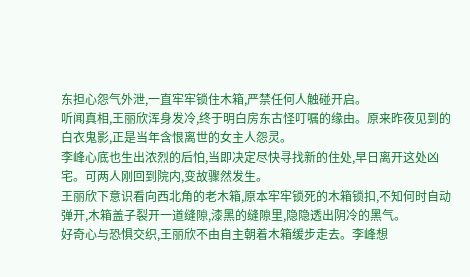东担心怨气外泄,一直牢牢锁住木箱,严禁任何人触碰开启。
听闻真相,王丽欣浑身发冷,终于明白房东古怪叮嘱的缘由。原来昨夜见到的白衣鬼影,正是当年含恨离世的女主人怨灵。
李峰心底也生出浓烈的后怕,当即决定尽快寻找新的住处,早日离开这处凶宅。可两人刚回到院内,变故骤然发生。
王丽欣下意识看向西北角的老木箱,原本牢牢锁死的木箱锁扣,不知何时自动弹开,木箱盖子裂开一道缝隙,漆黑的缝隙里,隐隐透出阴冷的黑气。
好奇心与恐惧交织,王丽欣不由自主朝着木箱缓步走去。李峰想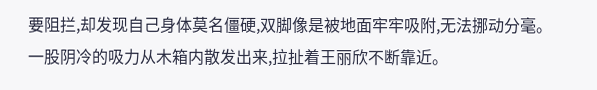要阻拦,却发现自己身体莫名僵硬,双脚像是被地面牢牢吸附,无法挪动分毫。
一股阴冷的吸力从木箱内散发出来,拉扯着王丽欣不断靠近。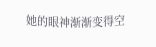她的眼神渐渐变得空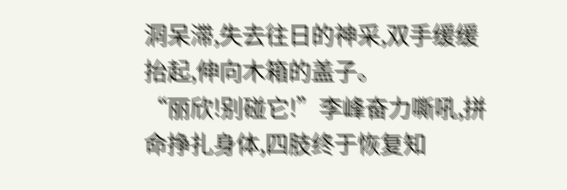洞呆滞,失去往日的神采,双手缓缓抬起,伸向木箱的盖子。
“丽欣!别碰它!”李峰奋力嘶吼,拼命挣扎身体,四肢终于恢复知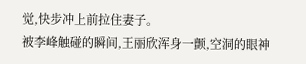觉,快步冲上前拉住妻子。
被李峰触碰的瞬间,王丽欣浑身一颤,空洞的眼神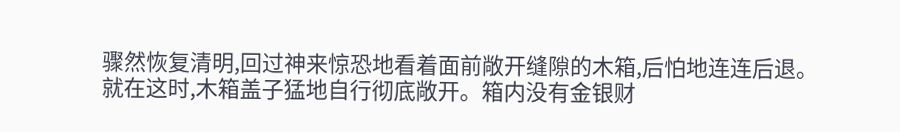骤然恢复清明,回过神来惊恐地看着面前敞开缝隙的木箱,后怕地连连后退。
就在这时,木箱盖子猛地自行彻底敞开。箱内没有金银财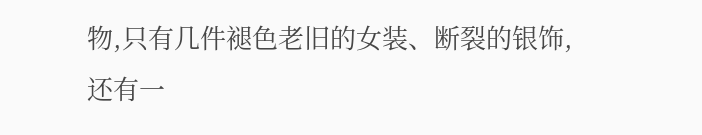物,只有几件褪色老旧的女装、断裂的银饰,还有一